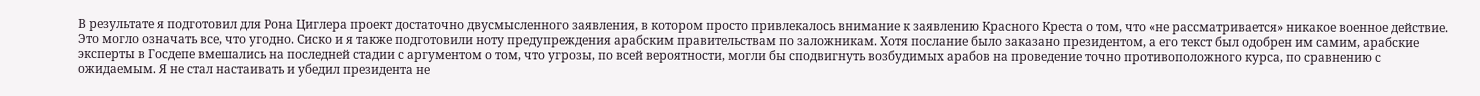В результате я подготовил для Рона Циглера проект достаточно двусмысленного заявления, в котором просто привлекалось внимание к заявлению Красного Креста о том, что «не рассматривается» никакое военное действие. Это могло означать все, что угодно. Сиско и я также подготовили ноту предупреждения арабским правительствам по заложникам. Хотя послание было заказано президентом, а его текст был одобрен им самим, арабские эксперты в Госдепе вмешались на последней стадии с аргументом о том, что угрозы, по всей вероятности, могли бы сподвигнуть возбудимых арабов на проведение точно противоположного курса, по сравнению с ожидаемым. Я не стал настаивать и убедил президента не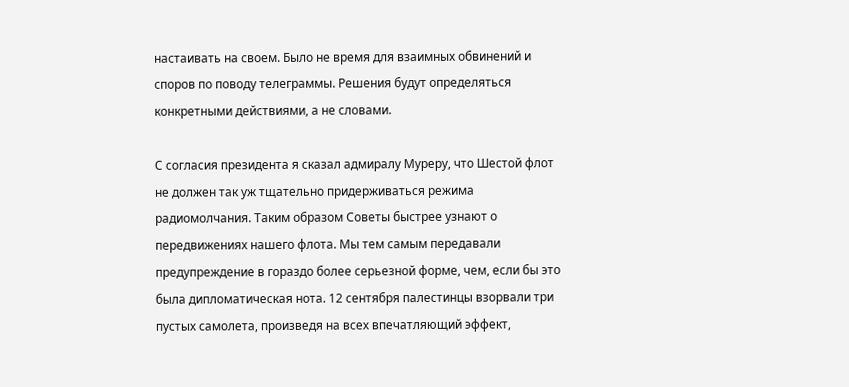настаивать на своем. Было не время для взаимных обвинений и споров по поводу телеграммы. Решения будут определяться конкретными действиями, а не словами.

С согласия президента я сказал адмиралу Муреру, что Шестой флот не должен так уж тщательно придерживаться режима радиомолчания. Таким образом Советы быстрее узнают о передвижениях нашего флота. Мы тем самым передавали предупреждение в гораздо более серьезной форме, чем, если бы это была дипломатическая нота. 12 сентября палестинцы взорвали три пустых самолета, произведя на всех впечатляющий эффект,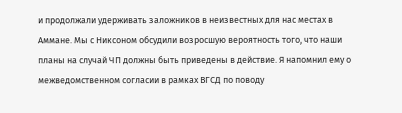и продолжали удерживать заложников в неизвестных для нас местах в Аммане. Мы с Никсоном обсудили возросшую вероятность того, что наши планы на случай ЧП должны быть приведены в действие. Я напомнил ему о межведомственном согласии в рамках ВГСД по поводу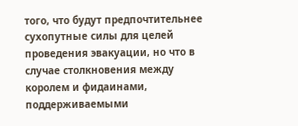того, что будут предпочтительнее сухопутные силы для целей проведения эвакуации, но что в случае столкновения между королем и фидаинами, поддерживаемыми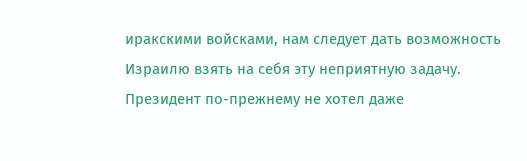иракскими войсками, нам следует дать возможность Израилю взять на себя эту неприятную задачу. Президент по-прежнему не хотел даже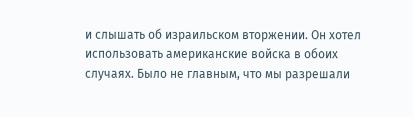и слышать об израильском вторжении. Он хотел использовать американские войска в обоих случаях. Было не главным, что мы разрешали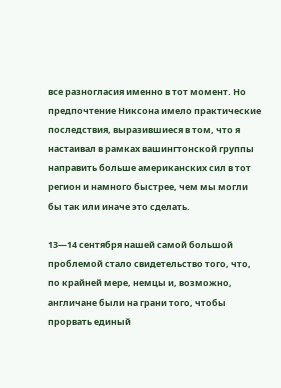все разногласия именно в тот момент. Но предпочтение Никсона имело практические последствия, выразившиеся в том, что я настаивал в рамках вашингтонской группы направить больше американских сил в тот регион и намного быстрее, чем мы могли бы так или иначе это сделать.

13—14 сентября нашей самой большой проблемой стало свидетельство того, что, по крайней мере, немцы и, возможно, англичане были на грани того, чтобы прорвать единый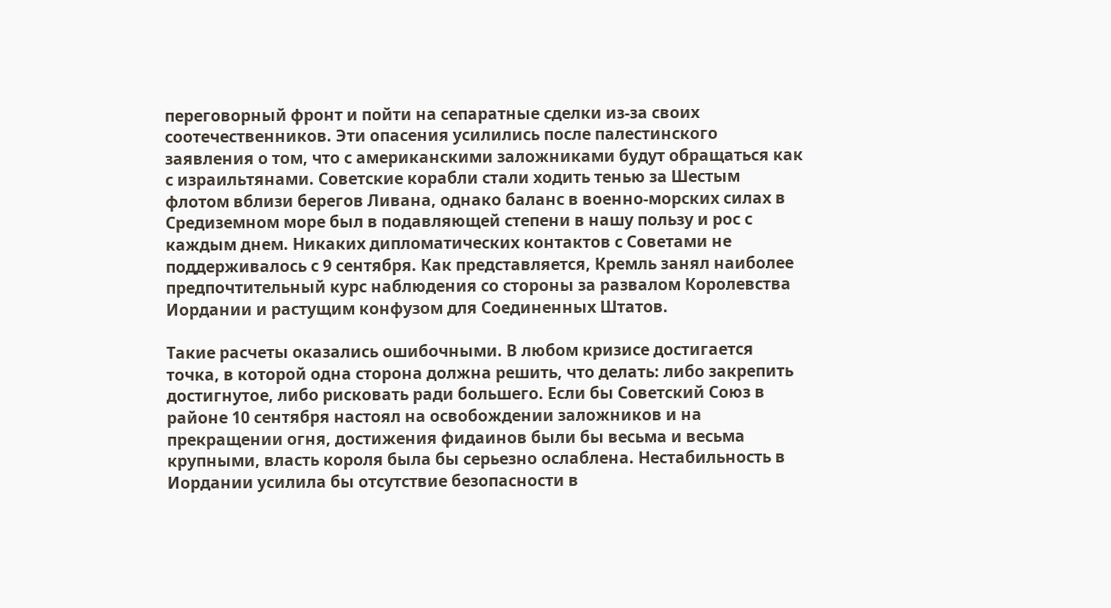переговорный фронт и пойти на сепаратные сделки из-за своих соотечественников. Эти опасения усилились после палестинского заявления о том, что с американскими заложниками будут обращаться как с израильтянами. Советские корабли стали ходить тенью за Шестым флотом вблизи берегов Ливана, однако баланс в военно-морских силах в Средиземном море был в подавляющей степени в нашу пользу и рос с каждым днем. Никаких дипломатических контактов с Советами не поддерживалось с 9 сентября. Как представляется, Кремль занял наиболее предпочтительный курс наблюдения со стороны за развалом Королевства Иордании и растущим конфузом для Соединенных Штатов.

Такие расчеты оказались ошибочными. В любом кризисе достигается точка, в которой одна сторона должна решить, что делать: либо закрепить достигнутое, либо рисковать ради большего. Если бы Советский Союз в районе 10 сентября настоял на освобождении заложников и на прекращении огня, достижения фидаинов были бы весьма и весьма крупными, власть короля была бы серьезно ослаблена. Нестабильность в Иордании усилила бы отсутствие безопасности в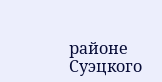районе Суэцкого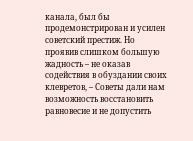канала, был бы продемонстрирован и усилен советский престиж. Но проявив слишком большую жадность – не оказав содействия в обуздании своих клевретов, – Советы дали нам возможность восстановить равновесие и не допустить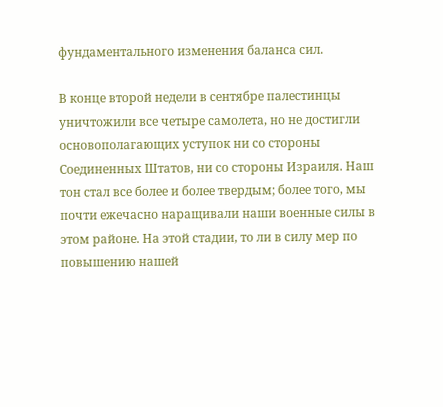фундаментального изменения баланса сил.

В конце второй недели в сентябре палестинцы уничтожили все четыре самолета, но не достигли основополагающих уступок ни со стороны Соединенных Штатов, ни со стороны Израиля. Наш тон стал все более и более твердым; более того, мы почти ежечасно наращивали наши военные силы в этом районе. На этой стадии, то ли в силу мер по повышению нашей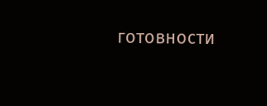готовности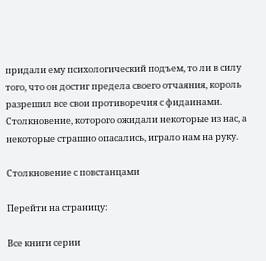придали ему психологический подъем, то ли в силу того, что он достиг предела своего отчаяния, король разрешил все свои противоречия с фидаинами. Столкновение, которого ожидали некоторые из нас, а некоторые страшно опасались, играло нам на руку.

Столкновение с повстанцами

Перейти на страницу:

Все книги серии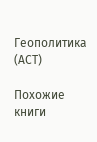Геополитика (АСТ)

Похожие книги